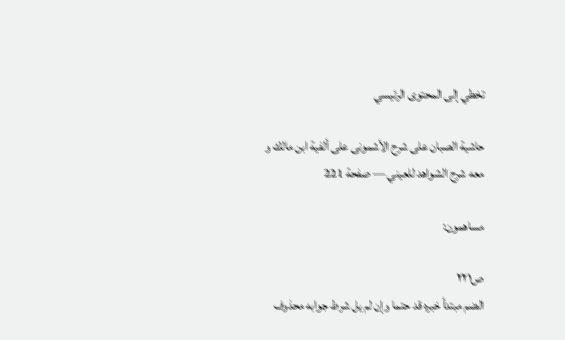تخطي إلى المحتوى الرئيسي

حاشية الصبان على شرح الأشمونى على ألفية ابن مالك و معه شرح الشواهد للعيني — صفحة 221

مساهمون:

ص٢٢١
الضم مبتدأ خبره قد حتما وإن لم يل شرط جوابه محذوف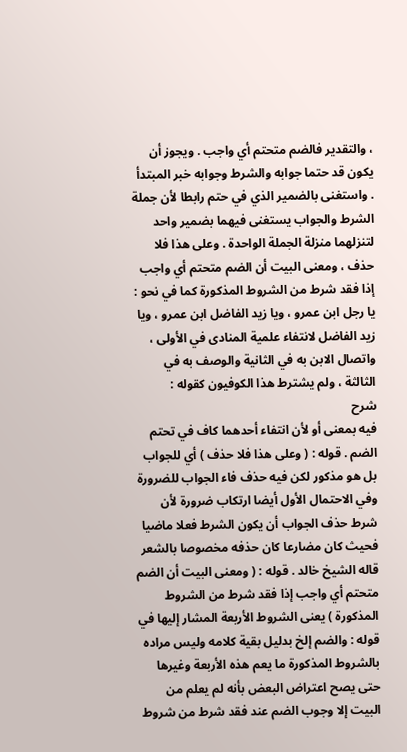، والتقدير فالضم متحتم أي واجب . ويجوز أن يكون قد حتما جوابه والشرط وجوابه خبر المبتدأ . واستغنى بالضمير الذي في حتم رابطا لأن جملة الشرط والجواب يستغنى فيهما بضمير واحد لتنزلهما منزلة الجملة الواحدة . وعلى هذا فلا حذف ، ومعنى البيت أن الضم متحتم أي واجب إذا فقد شرط من الشروط المذكورة كما في نحو : يا رجل ابن عمرو ، ويا زيد الفاضل ابن عمرو ، ويا زيد الفاضل لانتفاء علمية المنادى في الأولى ، واتصال الابن به في الثانية والوصف به في الثالثة ، ولم يشترط هذا الكوفيون كقوله :
شرح
فيه بمعنى أو لأن انتفاء أحدهما كاف في تحتم الضم . قوله : ( وعلى هذا فلا حذف ) أي للجواب بل هو مذكور لكن فيه حذف فاء الجواب للضرورة وفي الاحتمال الأول أيضا ارتكاب ضرورة لأن شرط حذف الجواب أن يكون الشرط فعلا ماضيا فحيث كان مضارعا كان حذفه مخصوصا بالشعر قاله الشيخ خالد . قوله : ( ومعنى البيت أن الضم متحتم أي واجب إذا فقد شرط من الشروط المذكورة ) يعنى الشروط الأربعة المشار إليها في قوله : والضم إلخ بدليل بقية كلامه وليس مراده بالشروط المذكورة ما يعم هذه الأربعة وغيرها حتى يصح اعتراض البعض بأنه لم يعلم من البيت إلا وجوب الضم عند فقد شرط من شروط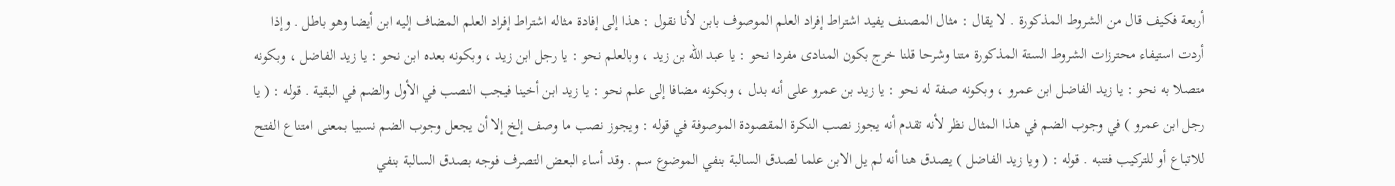أربعة فكيف قال من الشروط المذكورة . لا يقال : مثال المصنف يفيد اشتراط إفراد العلم الموصوف بابن لأنا نقول : هذا إلى إفادة مثاله اشتراط إفراد العلم المضاف إليه ابن أيضا وهو باطل . وإذا أردت استيفاء محترزات الشروط الستة المذكورة متنا وشرحا قلنا خرج بكون المنادى مفردا نحو : يا عبد اللّه بن زيد ، وبالعلم نحو : يا رجل ابن زيد ، وبكونه بعده ابن نحو : يا زيد الفاضل ، وبكونه متصلا به نحو : يا زيد الفاضل ابن عمرو ، وبكونه صفة له نحو : يا زيد بن عمرو على أنه بدل ، وبكونه مضافا إلى علم نحو : يا زيد ابن أخينا فيجب النصب في الأول والضم في البقية . قوله : ( يا رجل ابن عمرو ) في وجوب الضم في هذا المثال نظر لأنه تقدم أنه يجوز نصب النكرة المقصودة الموصوفة في قوله : ويجوز نصب ما وصف إلخ إلا أن يجعل وجوب الضم نسبيا بمعنى امتناع الفتح للاتباع أو للتركيب فتنبه . قوله : ( ويا زيد الفاضل ) يصدق هنا أنه لم يل الابن علما لصدق السالبة بنفي الموضوع سم . وقد أساء البعض التصرف فوجه بصدق السالبة بنفي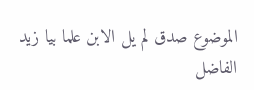الموضوع صدق لم يل الابن علما بيا زيد الفاضل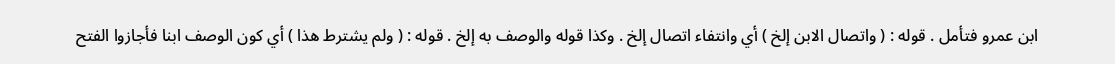ابن عمرو فتأمل . قوله : ( واتصال الابن إلخ ) أي وانتفاء اتصال إلخ . وكذا قوله والوصف به إلخ . قوله : ( ولم يشترط هذا ) أي كون الوصف ابنا فأجازوا الفتح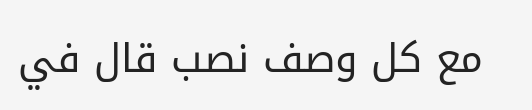مع كل وصف نصب قال في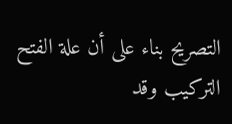التصريح بناء على أن علة الفتح التركيب وقد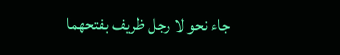جاء نحو لا رجل ظريف بفتحهما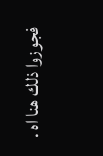فجوزوا ذلك هنا اه .